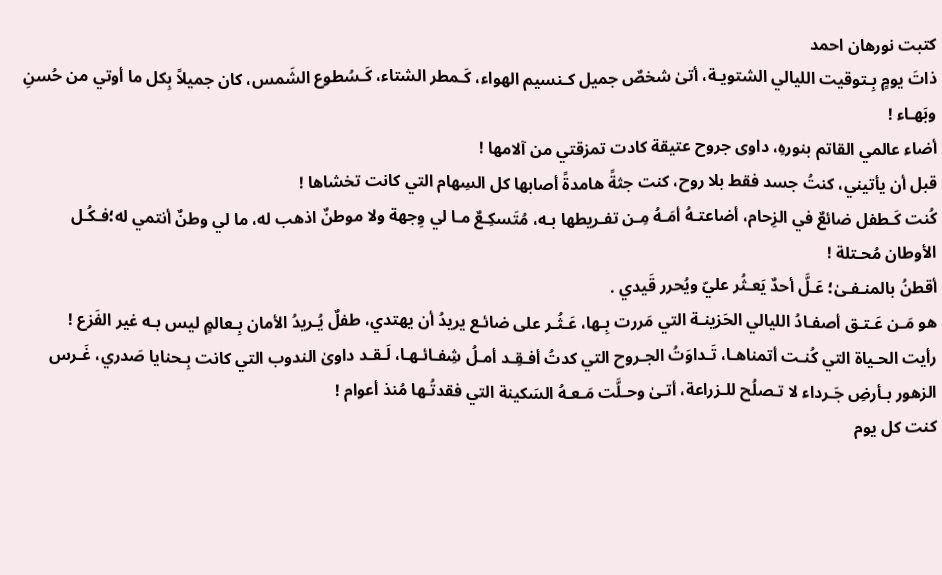كتبت نورهان احمد
ذاتَ يومٍ بِـتوقيت الليالي الشتويـة، أتىٰ شخصٌ جميل كـنسيم الهواء، كَـمطر الشتاء، كَـسُطوع الشَمس، كان جميلاً بِكل ما أوتي من حُسنِ وبَهـاء !
أضاء عالمي القاتم بنورهِ، داوى جروح عتيقة كادت تمزقتي من آلامها !
قبل أن يأتيني، كنتُ جسد فقط بلا روح، كنت جثةً هامدةً أصابها كل السِهام التي كانت تخشاها !
كُنت كَـطفل ضائعٌ في الزِحام، أضاعتـهُ أمَـهُ مِـن تفـريطها بـه، مُتَسكِـعٌ مـا لي وِجهة ولا موطنٌ اذهب له، ما لي وطنٌ أنتمي له؛فـكُـل الأوطان مُحـتلة !
أقطنُ بالمنـفـىٰ؛ عَـلَّ أحدٌ يَعـثُر عليّ ويُحرر قَيدي .
هو مَـن عَـتـق أصفـادُ الليالي الحَزينـة التي مَررت بِـها، عَـثُـر على ضائـع يريدُ أن يهتدي، طفلٌ يُـريدُ الأمان بِـعالمٍ ليس بـه غير الفَزع !
رأيت الحـياة التي كُنـت أتمناهـا، تَـداوَتُ الجـروح التي كدتُ أفـقِـد أمـلُ شِفـائـهـا، لَـقـد داوىٰ الندوب التي كانت بِـحنايا صَدري، غَـرس الزهور بـأرضِ جَـرداء لا تـصلُح للـزراعة، أتـىٰ وحـلَّت مَـعـهُ السَكينة التي فقدتُـها مُنذ أعوام !
كنت كل يوم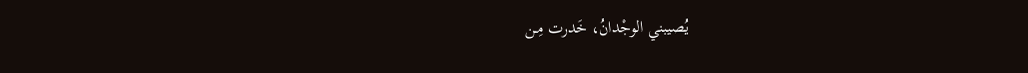يُصيبني الوجْدانُ، خَدرت مِـن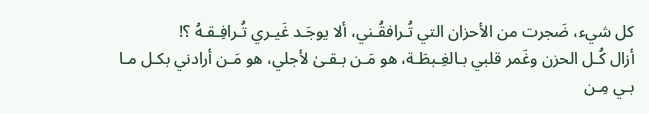كل شيء، ضَجرت من الأحزان التي تُـرافقُـني، ألا يوجَـد غَيـري تُـرافِـقـهُ ؟!
أزال كُـل الحزن وغَمر قلبي بـالغِـبطَـة، هو مَـن بـقـىٰ لأجلي، هو مَـن أرادني بكـل مـا بـي مِـن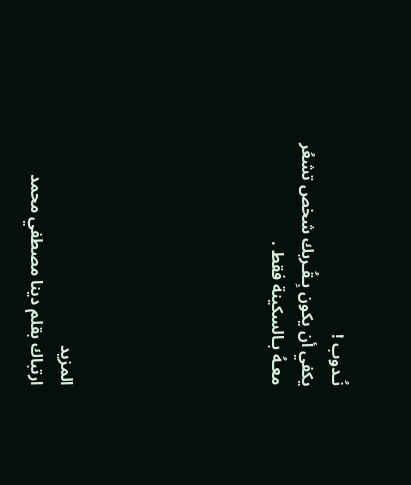نُـدوب !
يكفي أن يكون بِـقُـربك شخص تشعُر معـهُ بـالسكينة فقط .






المزيد
ارتباك بقلم دينا مصطفي محمد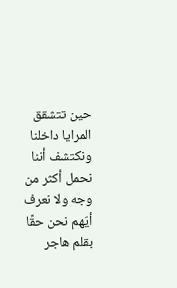حين تتشقق المرايا داخلنا ونكتشف أننا نحمل أكثر من وجه ولا نعرف أيّهم نحن حقًا بقلم هاجر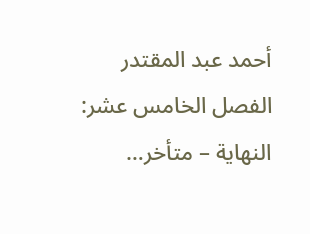أحمد عبد المقتدر
الفصل الخامس عشر: النهاية – متأخر…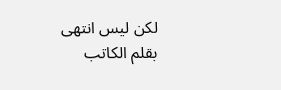لكن ليس انتهى بقلم الكاتب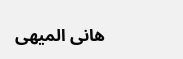هانى الميهى